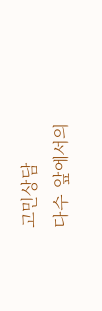고민상담
다수 앞에서의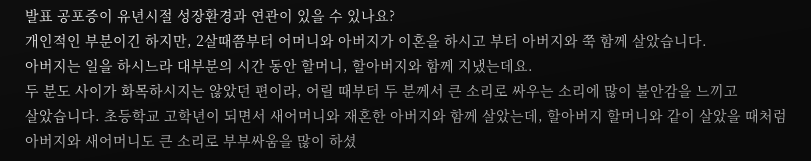발표 공포증이 유년시절 성장환경과 연관이 있을 수 있나요?
개인적인 부분이긴 하지만, 2살때쯤부터 어머니와 아버지가 이혼을 하시고 부터 아버지와 쭉 함께 살았습니다.
아버지는 일을 하시느라 대부분의 시간 동안 할머니, 할아버지와 함께 지냈는데요.
두 분도 사이가 화목하시지는 않았던 편이라, 어릴 때부터 두 분께서 큰 소리로 싸우는 소리에 많이 불안감을 느끼고
살았습니다. 초등학교 고학년이 되면서 새어머니와 재혼한 아버지와 함께 살았는데, 할아버지 할머니와 같이 살았을 때처럼 아버지와 새어머니도 큰 소리로 부부싸움을 많이 하셨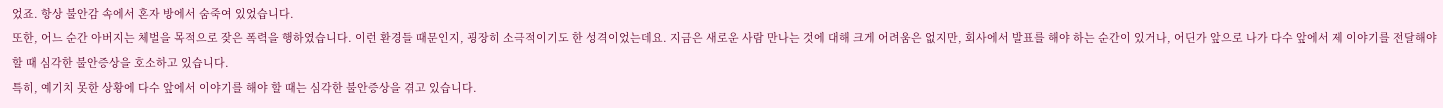었죠. 항상 불안감 속에서 혼자 방에서 숨죽여 있었습니다.
또한, 어느 순간 아버지는 체벌을 목적으로 잦은 폭력을 행하였습니다. 이런 환경들 때문인지, 굉장히 소극적이기도 한 성격이었는데요. 지금은 새로운 사람 만나는 것에 대해 크게 어려움은 없지만, 회사에서 발표를 해야 하는 순간이 있거나, 어딘가 앞으로 나가 다수 앞에서 제 이야기를 전달해야 할 때 심각한 불안증상을 호소하고 있습니다.
특히, 예기치 못한 상황에 다수 앞에서 이야기를 해야 할 때는 심각한 불안증상을 겪고 있습니다.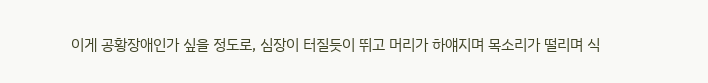이게 공황장애인가 싶을 정도로, 심장이 터질듯이 뛰고 머리가 하얘지며 목소리가 떨리며 식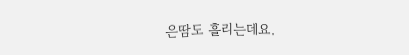은땀도 흘리는데요.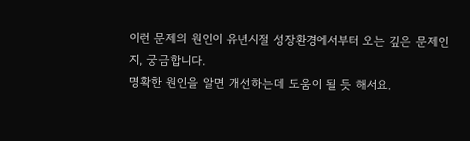이런 문제의 원인이 유년시절 성장환경에서부터 오는 깊은 문제인지, 궁금합니다.
명확한 원인을 알면 개선하는데 도움이 될 듯 해서요.